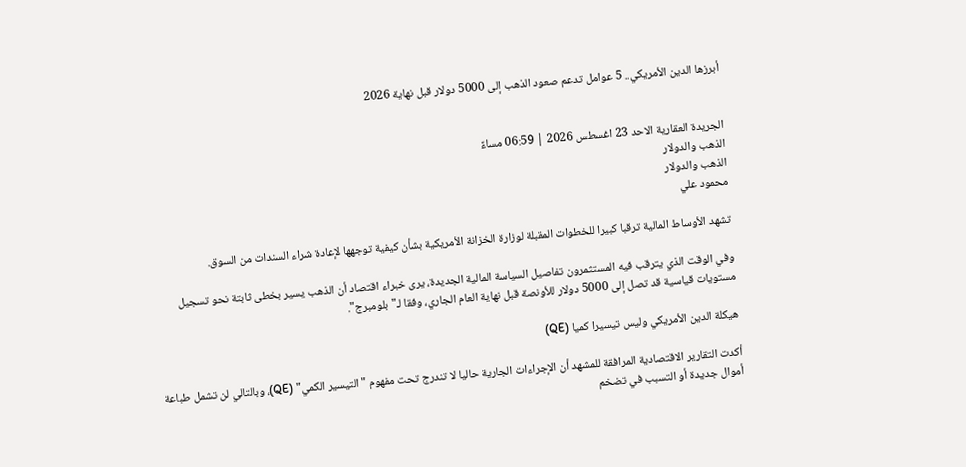أبرزها الدين الأمريكي.. 5 عوامل تدعم صعود الذهب إلى 5000 دولار قبل نهاية 2026


الجريدة العقارية الاحد 23 اغسطس 2026 | 06:59 مساءً
الذهب والدولار
الذهب والدولار
محمود علي

تشهد الأوساط المالية ترقبا كبيرا للخطوات المقبلة لوزارة الخزانة الأمريكية بشأن كيفية توجهها لإعادة شراء السندات من السوق.

وفي الوقت الذي يترقب فيه المستثمرون تفاصيل السياسة المالية الجديدة، يرى خبراء اقتصاد أن الذهب يسير بخطى ثابتة نحو تسجيل مستويات قياسية قد تصل إلى 5000 دولار للأونصة قبل نهاية العام الجاري، وفقا لـ"بلومبرج".

هيكلة الدين الأمريكي وليس تيسيرا كميا (QE)

أكدت التقارير الاقتصادية المرافقة للمشهد أن الإجراءات الجارية حاليا لا تندرج تحت مفهوم "التيسير الكمي" (QE)، وبالتالي لن تشمل طباعة أموال جديدة أو التسبب في تضخم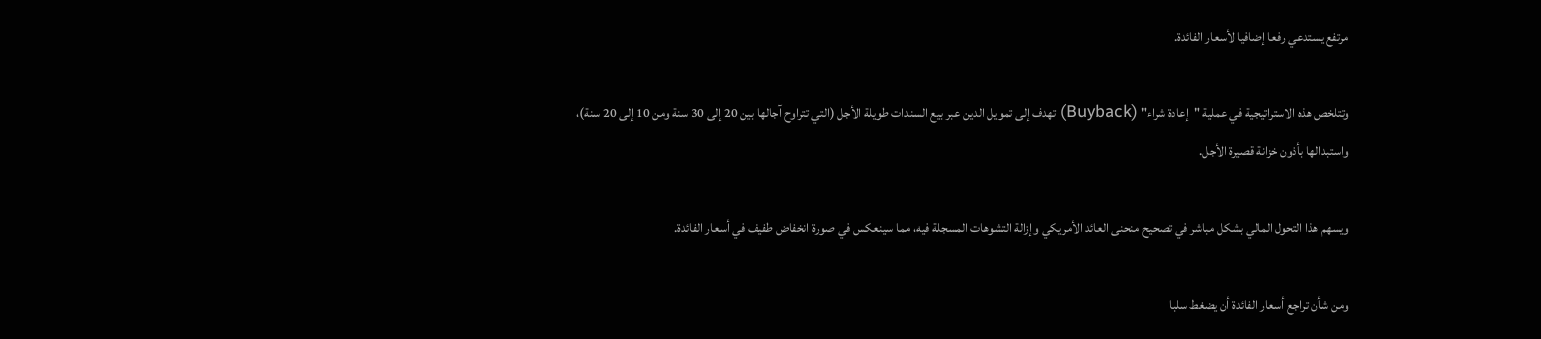مرتفع يستدعي رفعا إضافيا لأسعار الفائدة.

وتتلخص هذه الاستراتيجية في عملية "إعادة شراء" (Buyback) تهدف إلى تمويل الدين عبر بيع السندات طويلة الأجل (التي تتراوح آجالها بين 20 إلى 30 سنة ومن 10 إلى 20 سنة)، واستبدالها بأذون خزانة قصيرة الأجل.

ويسهم هذا التحول المالي بشكل مباشر في تصحيح منحنى العائد الأمريكي وإزالة التشوهات المسجلة فيه، مما سينعكس في صورة انخفاض طفيف في أسعار الفائدة.

ومن شأن تراجع أسعار الفائدة أن يضغط سلبا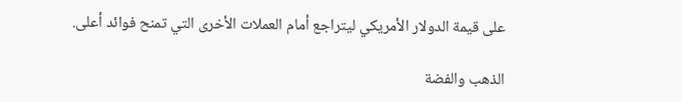على قيمة الدولار الأمريكي ليتراجع أمام العملات الأخرى التي تمنح فوائد أعلى.

الذهب والفضة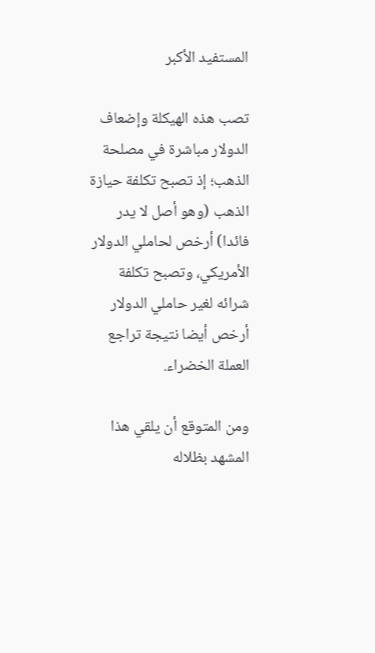المستفيد الأكبر

تصب هذه الهيكلة وإضعاف الدولار مباشرة في مصلحة الذهب؛ إذ تصبح تكلفة حيازة الذهب (وهو أصل لا يدر فائدا) أرخص لحاملي الدولار الأمريكي، وتصبح تكلفة شرائه لغير حاملي الدولار أرخص أيضا نتيجة تراجع العملة الخضراء.

ومن المتوقع أن يلقي هذا المشهد بظلاله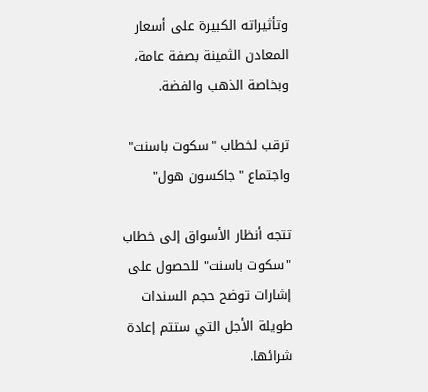وتأثيراته الكبيرة على أسعار المعادن الثمينة بصفة عامة، وبخاصة الذهب والفضة.

ترقب لخطاب "سكوت باسنت" واجتماع "جاكسون هول"

تتجه أنظار الأسواق إلى خطاب "سكوت باسنت" للحصول على إشارات توضح حجم السندات طويلة الأجل التي ستتم إعادة شرائها.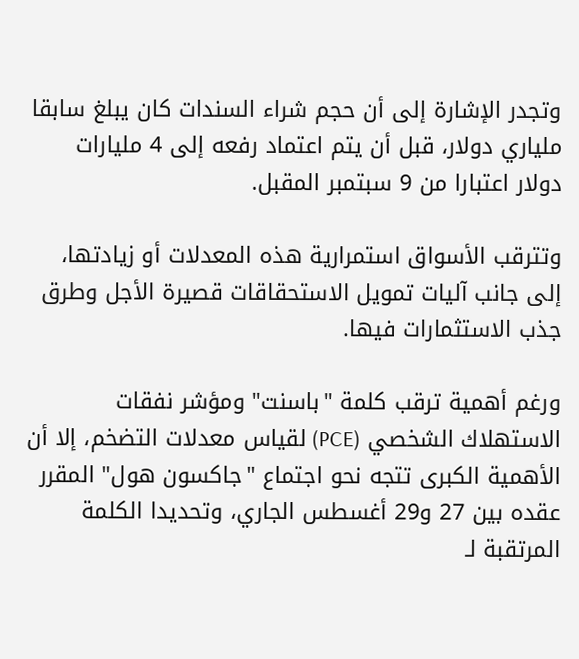وتجدر الإشارة إلى أن حجم شراء السندات كان يبلغ سابقا ملياري دولار، قبل أن يتم اعتماد رفعه إلى 4 مليارات دولار اعتبارا من 9 سبتمبر المقبل.

وتترقب الأسواق استمرارية هذه المعدلات أو زيادتها، إلى جانب آليات تمويل الاستحقاقات قصيرة الأجل وطرق جذب الاستثمارات فيها.

ورغم أهمية ترقب كلمة "باسنت" ومؤشر نفقات الاستهلاك الشخصي (PCE) لقياس معدلات التضخم، إلا أن الأهمية الكبرى تتجه نحو اجتماع "جاكسون هول" المقرر عقده بين 27 و29 أغسطس الجاري، وتحديدا الكلمة المرتقبة لـ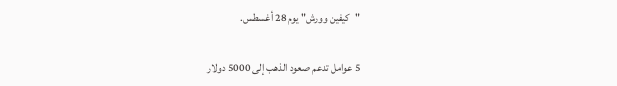"كيفين وورش" يوم 28 أغسطس.

5 عوامل تدعم صعود الذهب إلى 5000 دولار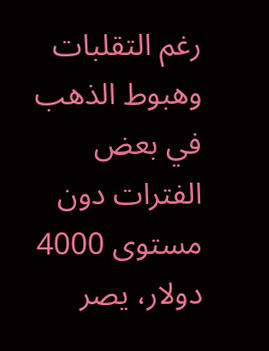رغم التقلبات وهبوط الذهب في بعض الفترات دون مستوى 4000 دولار، يصر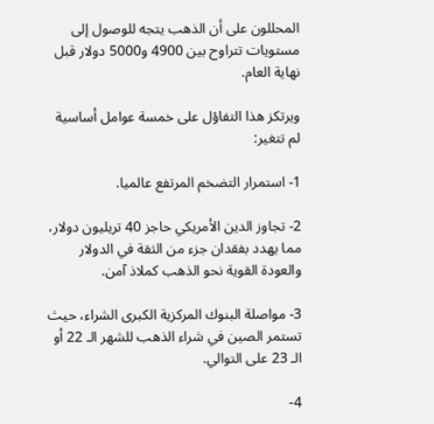المحللون على أن الذهب يتجه للوصول إلى مستويات تتراوح بين 4900 و5000 دولار قبل نهاية العام.

ويرتكز هذا التفاؤل على خمسة عوامل أساسية لم تتغير:

1- استمرار التضخم المرتفع عالميا.

2- تجاوز الدين الأمريكي حاجز 40 تريليون دولار، مما يهدد بفقدان جزء من الثقة في الدولار والعودة القوية نحو الذهب كملاذ آمن.

3- مواصلة البنوك المركزية الكبرى الشراء، حيث تستمر الصين في شراء الذهب للشهر الـ 22 أو الـ 23 على التوالي.

4-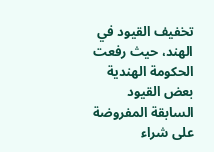تخفيف القيود في الهند، حيث رفعت الحكومة الهندية بعض القيود السابقة المفروضة على شراء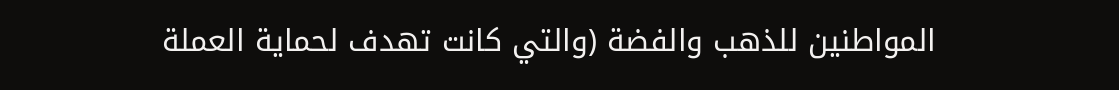المواطنين للذهب والفضة (والتي كانت تهدف لحماية العملة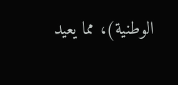الوطنية)، مما يعيد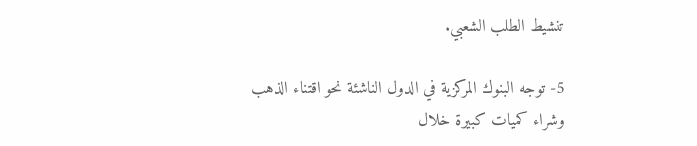تنشيط الطلب الشعبي.

5- توجه البنوك المركزية في الدول الناشئة نحو اقتناء الذهب وشراء كميات كبيرة خلال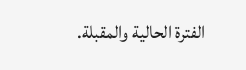الفترة الحالية والمقبلة.